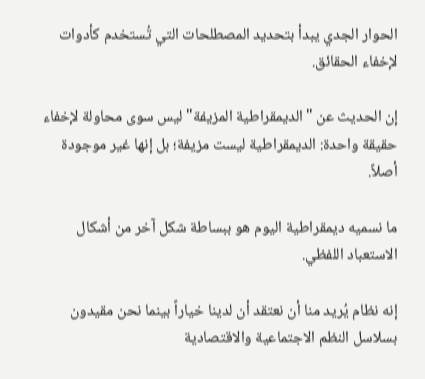الحوار الجدي يبدأ بتحديد المصطلحات التي تُستخدم كأدوات لإخفاء الحقائق.

إن الحديث عن "الديمقراطية المزيفة" ليس سوى محاولة لإخفاء حقيقة واحدة: الديمقراطية ليست مزيفة؛ بل إنها غير موجودة أصلاً.

ما نسميه ديمقراطية اليوم هو ببساطة شكل آخر من أشكال الاستعباد اللفظي.

إنه نظام يُريد منا أن نعتقد أن لدينا خياراً بينما نحن مقيدون بسلاسل النظم الاجتماعية والاقتصادية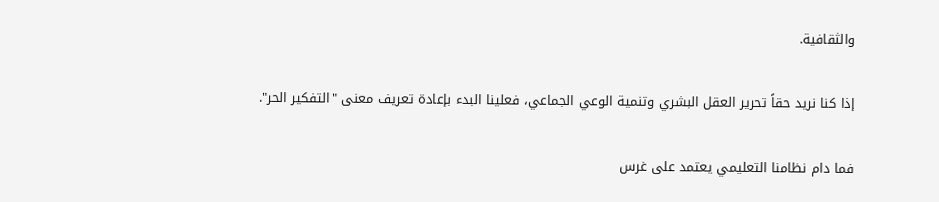والثقافية.

إذا كنا نريد حقاً تحرير العقل البشري وتنمية الوعي الجماعي، فعلينا البدء بإعادة تعريف معنى "التفكير الحر".

فما دام نظامنا التعليمي يعتمد على غرس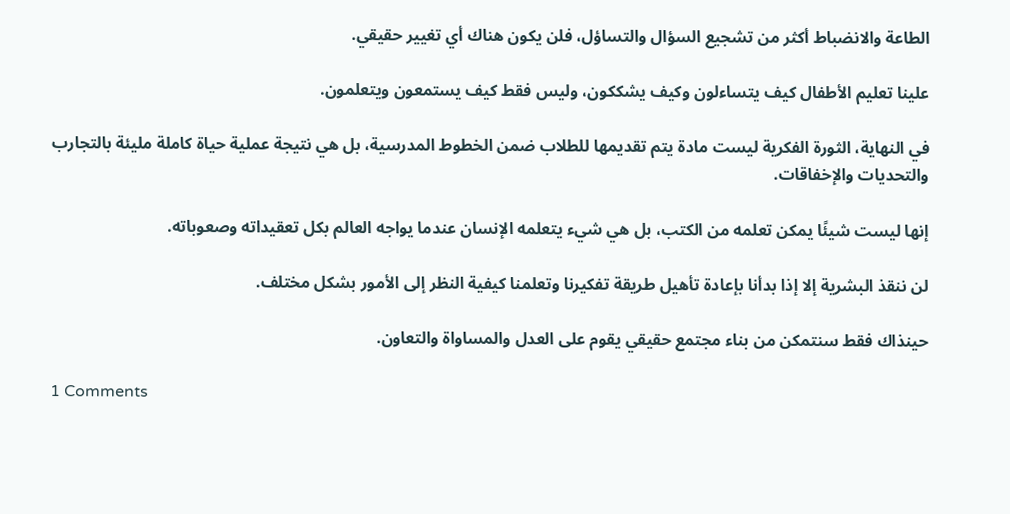الطاعة والانضباط أكثر من تشجيع السؤال والتساؤل، فلن يكون هناك أي تغيير حقيقي.

علينا تعليم الأطفال كيف يتساءلون وكيف يشككون، وليس فقط كيف يستمعون ويتعلمون.

في النهاية، الثورة الفكرية ليست مادة يتم تقديمها للطلاب ضمن الخطوط المدرسية، بل هي نتيجة عملية حياة كاملة مليئة بالتجارب والتحديات والإخفاقات.

إنها ليست شيئًا يمكن تعلمه من الكتب، بل هي شيء يتعلمه الإنسان عندما يواجه العالم بكل تعقيداته وصعوباته.

لن ننقذ البشرية إلا إذا بدأنا بإعادة تأهيل طريقة تفكيرنا وتعلمنا كيفية النظر إلى الأمور بشكل مختلف.

حينذاك فقط سنتمكن من بناء مجتمع حقيقي يقوم على العدل والمساواة والتعاون.

1 Comments